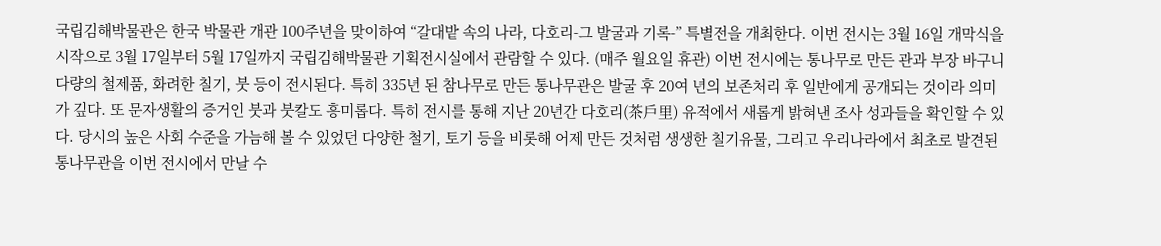국립김해박물관은 한국 박물관 개관 100주년을 맞이하여 “갈대밭 속의 나라, 다호리-그 발굴과 기록-” 특별전을 개최한다. 이번 전시는 3월 16일 개막식을 시작으로 3월 17일부터 5월 17일까지 국립김해박물관 기획전시실에서 관람할 수 있다. (매주 월요일 휴관) 이번 전시에는 통나무로 만든 관과 부장 바구니 다량의 철제품, 화려한 칠기, 붓 등이 전시된다. 특히 335년 된 참나무로 만든 통나무관은 발굴 후 20여 년의 보존처리 후 일반에게 공개되는 것이라 의미가 깊다. 또 문자생활의 증거인 붓과 붓칼도 흥미롭다. 특히 전시를 통해 지난 20년간 다호리(茶戶里) 유적에서 새롭게 밝혀낸 조사 성과들을 확인할 수 있다. 당시의 높은 사회 수준을 가늠해 볼 수 있었던 다양한 철기, 토기 등을 비롯해 어제 만든 것처럼 생생한 칠기유물, 그리고 우리나라에서 최초로 발견된 통나무관을 이번 전시에서 만날 수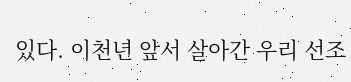있다. 이천년 앞서 살아간 우리 선조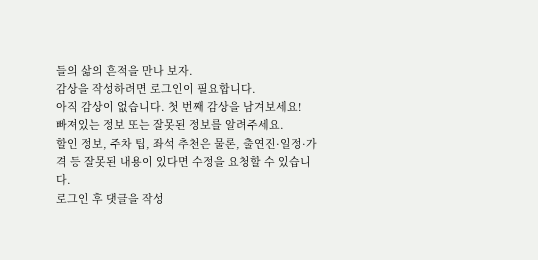들의 삶의 흔적을 만나 보자.
감상을 작성하려면 로그인이 필요합니다.
아직 감상이 없습니다. 첫 번째 감상을 남겨보세요!
빠져있는 정보 또는 잘못된 정보를 알려주세요.
할인 정보, 주차 팁, 좌석 추천은 물론, 출연진·일정·가격 등 잘못된 내용이 있다면 수정을 요청할 수 있습니다.
로그인 후 댓글을 작성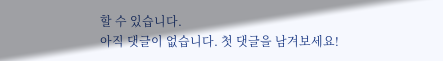할 수 있습니다.
아직 댓글이 없습니다. 첫 댓글을 남겨보세요!